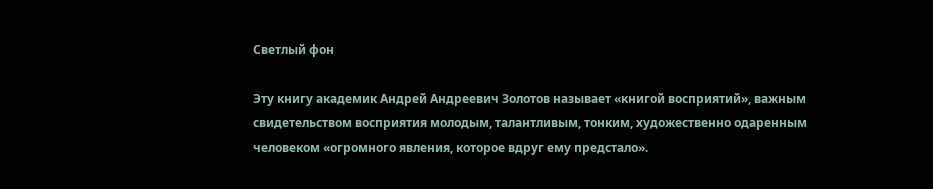Светлый фон

Эту книгу академик Андрей Андреевич Золотов называет «книгой восприятий», важным свидетельством восприятия молодым, талантливым, тонким, художественно одаренным человеком «огромного явления, которое вдруг ему предстало».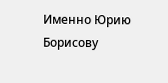Именно Юрию Борисову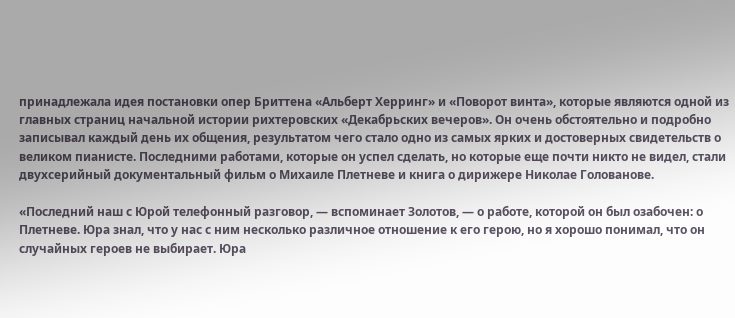принадлежала идея постановки опер Бриттена «Альберт Херринг» и «Поворот винта», которые являются одной из главных страниц начальной истории рихтеровских «Декабрьских вечеров». Он очень обстоятельно и подробно записывал каждый день их общения, результатом чего стало одно из самых ярких и достоверных свидетельств о великом пианисте. Последними работами, которые он успел сделать, но которые еще почти никто не видел, стали двухсерийный документальный фильм о Михаиле Плетневе и книга о дирижере Николае Голованове.

«Последний наш с Юрой телефонный разговор, — вспоминает Золотов, — о работе, которой он был озабочен: о Плетневе. Юра знал, что у нас с ним несколько различное отношение к его герою, но я хорошо понимал, что он случайных героев не выбирает. Юра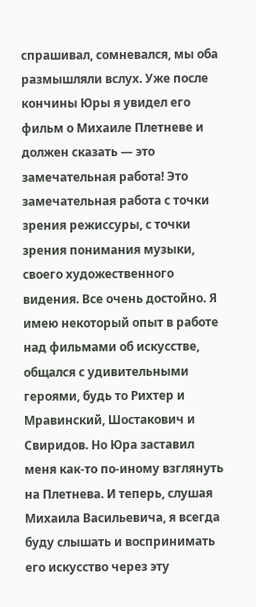спрашивал, сомневался, мы оба размышляли вслух. Уже после кончины Юры я увидел его фильм о Михаиле Плетневе и должен сказать — это замечательная работа! Это замечательная работа с точки зрения режиссуры, с точки зрения понимания музыки, своего художественного видения. Все очень достойно. Я имею некоторый опыт в работе над фильмами об искусстве, общался с удивительными героями, будь то Рихтер и Мравинский, Шостакович и Свиридов. Но Юра заставил меня как-то по-иному взглянуть на Плетнева. И теперь, слушая Михаила Васильевича, я всегда буду слышать и воспринимать его искусство через эту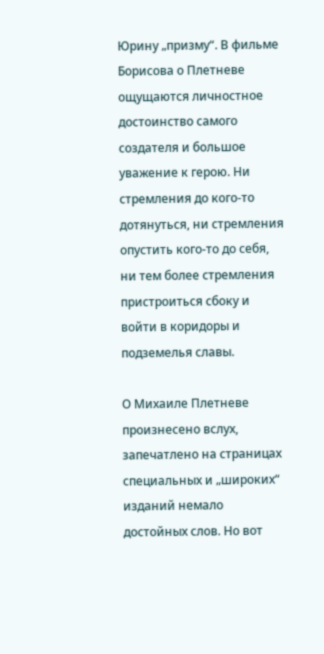Юрину „призму“. В фильме Борисова о Плетневе ощущаются личностное достоинство самого создателя и большое уважение к герою. Ни стремления до кого-то дотянуться, ни стремления опустить кого-то до себя, ни тем более стремления пристроиться сбоку и войти в коридоры и подземелья славы.

О Михаиле Плетневе произнесено вслух, запечатлено на страницах специальных и „широких“ изданий немало достойных слов. Но вот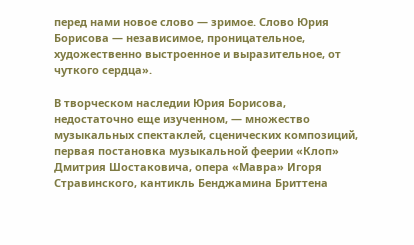перед нами новое слово — зримое. Слово Юрия Борисова — независимое, проницательное, художественно выстроенное и выразительное, от чуткого сердца».

В творческом наследии Юрия Борисова, недостаточно еще изученном, — множество музыкальных спектаклей, сценических композиций, первая постановка музыкальной феерии «Клоп» Дмитрия Шостаковича, опера «Мавра» Игоря Стравинского, кантикль Бенджамина Бриттена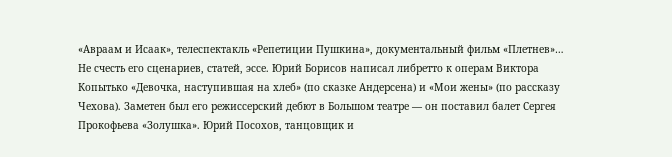«Авраам и Исаак», телеспектакль «Репетиции Пушкина», документальный фильм «Плетнев»… Не счесть его сценариев, статей, эссе. Юрий Борисов написал либретто к операм Виктора Копытько «Девочка, наступившая на хлеб» (по сказке Андерсена) и «Мои жены» (по рассказу Чехова). Заметен был его режиссерский дебют в Большом театре — он поставил балет Сергея Прокофьева «Золушка». Юрий Посохов, танцовщик и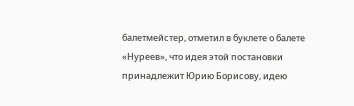балетмейстер, отметил в буклете о балете «Нуреев», что идея этой постановки принадлежит Юрию Борисову, идею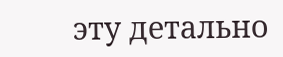эту детально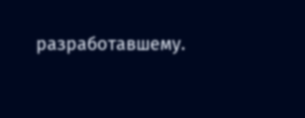разработавшему.